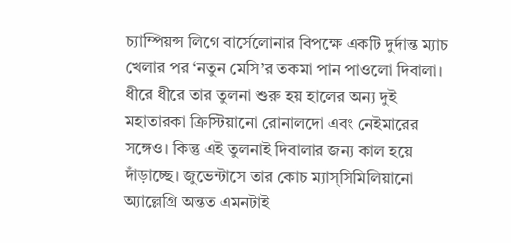চ্যাম্পিয়ন্স লিগে বার্সেলোনার বিপক্ষে একটি দুর্দান্ত ম্যাচ খেলার পর ‘নতুন মেসি’র তকমা পান পাওলো দিবালা। ধীরে ধীরে তার তুলনা শুরু হয় হালের অন্য দুই মহাতারকা ক্রিস্টিয়ানো রোনালদো এবং নেইমারের সঙ্গেও। কিন্তু এই তুলনাই দিবালার জন্য কাল হয়ে দাঁড়াচ্ছে। জুভেন্টাসে তার কোচ ম্যাস্সিমিলিয়ানো অ্যাল্লেগ্রি অন্তত এমনটাই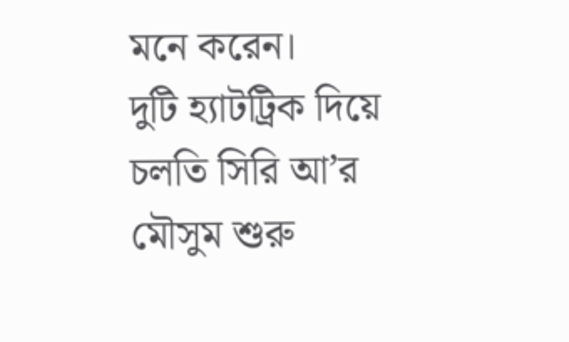মনে করেন।
দুটি হ্যাটট্রিক দিয়ে চলতি সিরি আ’র মৌসুম শুরু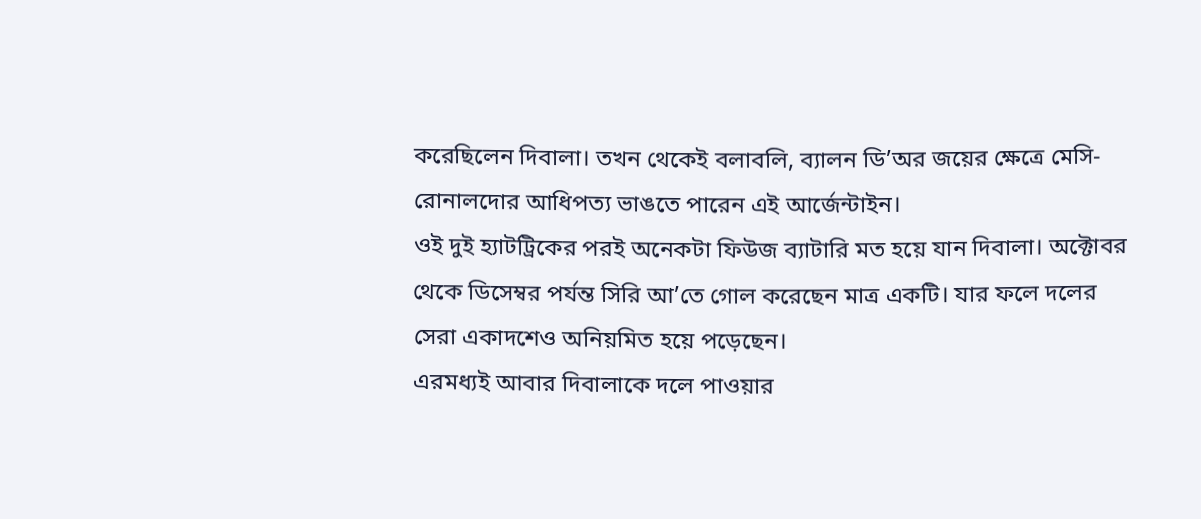করেছিলেন দিবালা। তখন থেকেই বলাবলি, ব্যালন ডি’অর জয়ের ক্ষেত্রে মেসি-রোনালদোর আধিপত্য ভাঙতে পারেন এই আর্জেন্টাইন।
ওই দুই হ্যাটট্রিকের পরই অনেকটা ফিউজ ব্যাটারি মত হয়ে যান দিবালা। অক্টোবর থেকে ডিসেম্বর পর্যন্ত সিরি আ’তে গোল করেছেন মাত্র একটি। যার ফলে দলের সেরা একাদশেও অনিয়মিত হয়ে পড়েছেন।
এরমধ্যই আবার দিবালাকে দলে পাওয়ার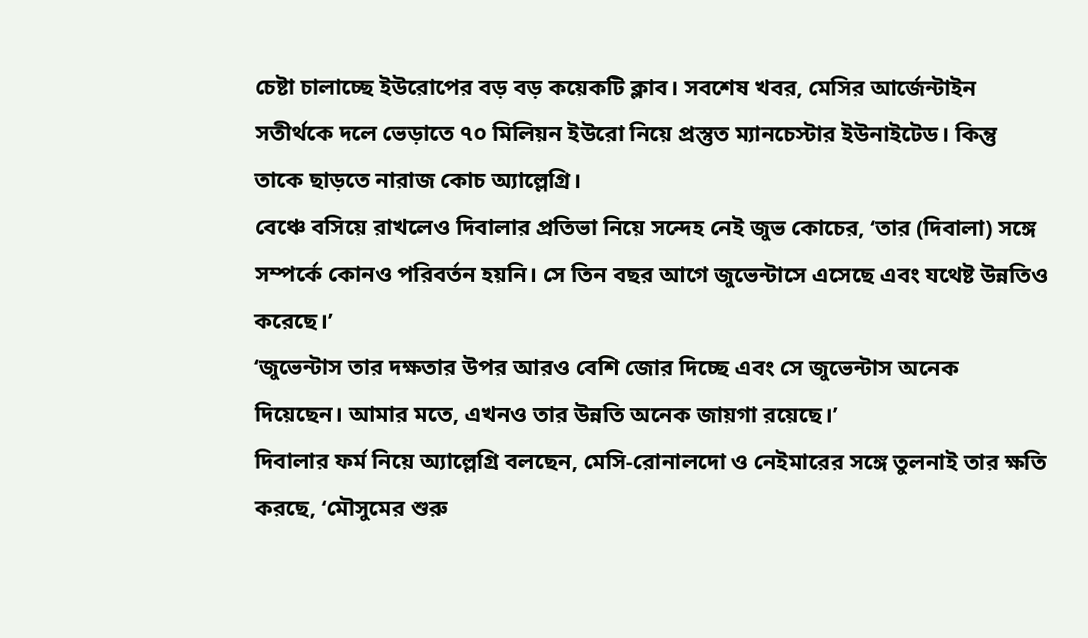চেষ্টা চালাচ্ছে ইউরোপের বড় বড় কয়েকটি ক্লাব। সবশেষ খবর, মেসির আর্জেন্টাইন সতীর্থকে দলে ভেড়াতে ৭০ মিলিয়ন ইউরো নিয়ে প্রস্তুত ম্যানচেস্টার ইউনাইটেড। কিন্তু তাকে ছাড়তে নারাজ কোচ অ্যাল্লেগ্রি।
বেঞ্চে বসিয়ে রাখলেও দিবালার প্রতিভা নিয়ে সন্দেহ নেই জুভ কোচের, ‘তার (দিবালা) সঙ্গে সম্পর্কে কোনও পরিবর্তন হয়নি। সে তিন বছর আগে জুভেন্টাসে এসেছে এবং যথেষ্ট উন্নতিও করেছে।’
‘জুভেন্টাস তার দক্ষতার উপর আরও বেশি জোর দিচ্ছে এবং সে জুভেন্টাস অনেক দিয়েছেন। আমার মতে, এখনও তার উন্নতি অনেক জায়গা রয়েছে।’
দিবালার ফর্ম নিয়ে অ্যাল্লেগ্রি বলছেন, মেসি-রোনালদো ও নেইমারের সঙ্গে তুলনাই তার ক্ষতি করছে, ‘মৌসুমের শুরু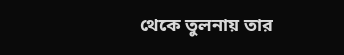থেকে তুলনায় তার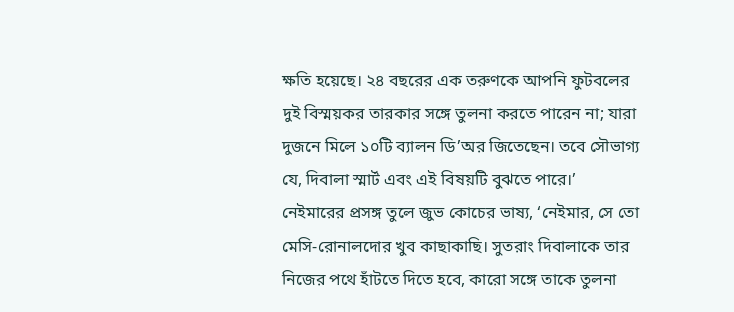ক্ষতি হয়েছে। ২৪ বছরের এক তরুণকে আপনি ফুটবলের দুই বিস্ময়কর তারকার সঙ্গে তুলনা করতে পারেন না; যারা দুজনে মিলে ১০টি ব্যালন ডি’অর জিতেছেন। তবে সৌভাগ্য যে, দিবালা স্মার্ট এবং এই বিষয়টি বুঝতে পারে।’
নেইমারের প্রসঙ্গ তুলে জুভ কোচের ভাষ্য, ‘নেইমার, সে তো মেসি-রোনালদোর খুব কাছাকাছি। সুতরাং দিবালাকে তার নিজের পথে হাঁটতে দিতে হবে, কারো সঙ্গে তাকে তুলনা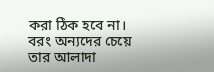করা ঠিক হবে না। বরং অন্যদের চেয়ে তার আলাদা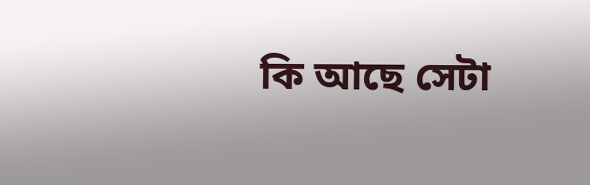কি আছে সেটা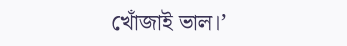খোঁজাই ভাল।’